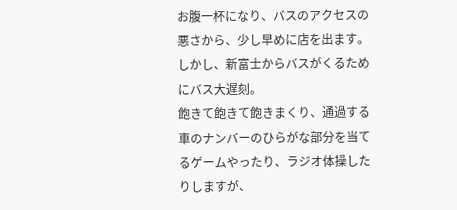お腹一杯になり、バスのアクセスの悪さから、少し早めに店を出ます。
しかし、新富士からバスがくるためにバス大遅刻。
飽きて飽きて飽きまくり、通過する車のナンバーのひらがな部分を当てるゲームやったり、ラジオ体操したりしますが、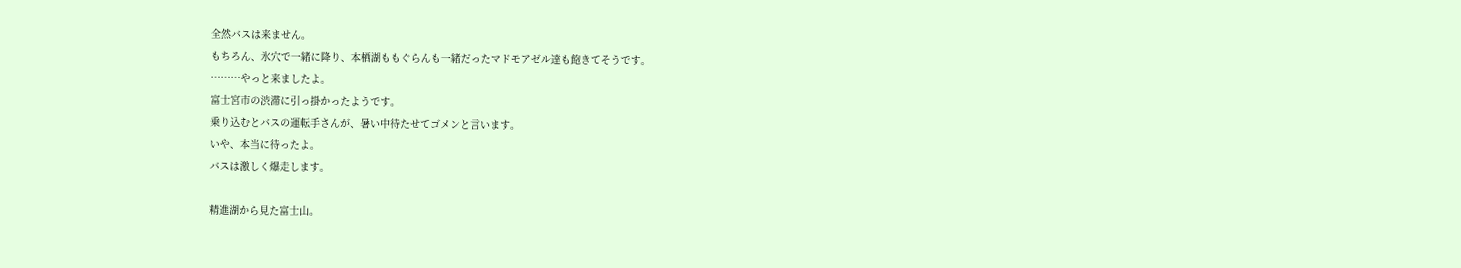全然バスは来ません。
もちろん、氷穴で一緒に降り、本栖湖ももぐらんも一緒だったマドモアゼル達も飽きてそうです。
………やっと来ましたよ。
富士宮市の渋滞に引っ掛かったようです。
乗り込むとバスの運転手さんが、暑い中待たせてゴメンと言います。
いや、本当に待ったよ。
バスは激しく爆走します。

精進湖から見た富士山。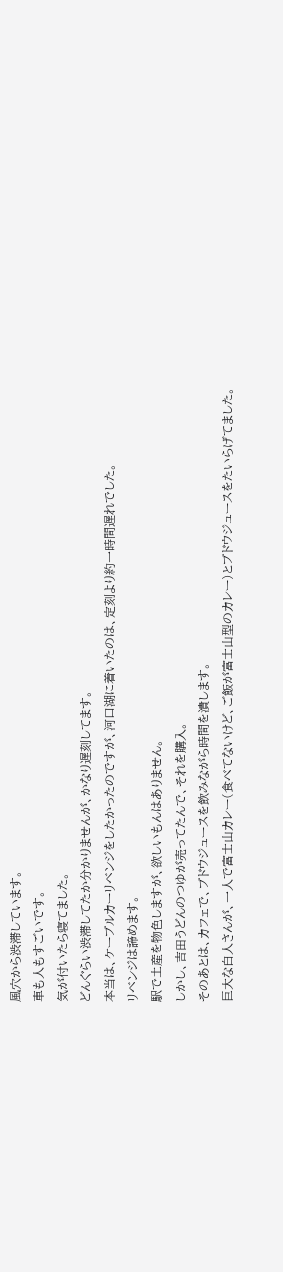風穴から渋滞しています。
車も人もすごいです。
気が付いたら寝てました。
どんぐらい渋滞してたか分かりませんが、かなり遅刻してます。
本当は、ケーブルカーリベンジをしたかったのですが、河口湖に着いたのは、定刻より約一時間遅れでした。
リベンジは諦めます。
駅で土産を物色しますが、欲しいもんはありません。
しかし、吉田うどんのつゆが売ってたんで、それを購入。
そのあとは、カフェで、ブドウジュースを飲みながら時間を潰します。
巨大な白人さんが、一人で富士山カレー(食べてないけど、ご飯が富士山型のカレー)とブドウジュースをたいらげてました。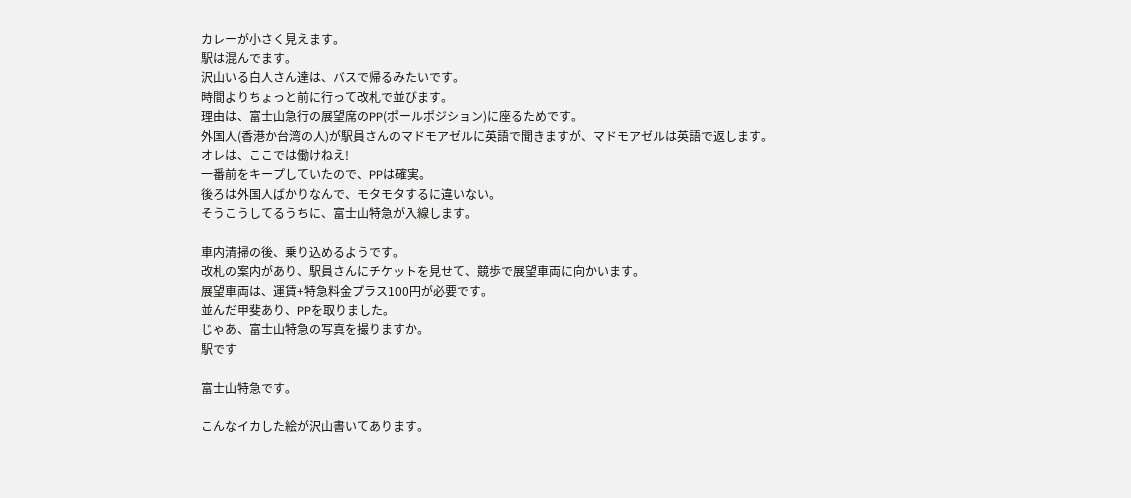カレーが小さく見えます。
駅は混んでます。
沢山いる白人さん達は、バスで帰るみたいです。
時間よりちょっと前に行って改札で並びます。
理由は、富士山急行の展望席のPP(ポールポジション)に座るためです。
外国人(香港か台湾の人)が駅員さんのマドモアゼルに英語で聞きますが、マドモアゼルは英語で返します。
オレは、ここでは働けねえ!
一番前をキープしていたので、PPは確実。
後ろは外国人ばかりなんで、モタモタするに違いない。
そうこうしてるうちに、富士山特急が入線します。

車内清掃の後、乗り込めるようです。
改札の案内があり、駅員さんにチケットを見せて、競歩で展望車両に向かいます。
展望車両は、運賃+特急料金プラス100円が必要です。
並んだ甲斐あり、PPを取りました。
じゃあ、富士山特急の写真を撮りますか。
駅です

富士山特急です。

こんなイカした絵が沢山書いてあります。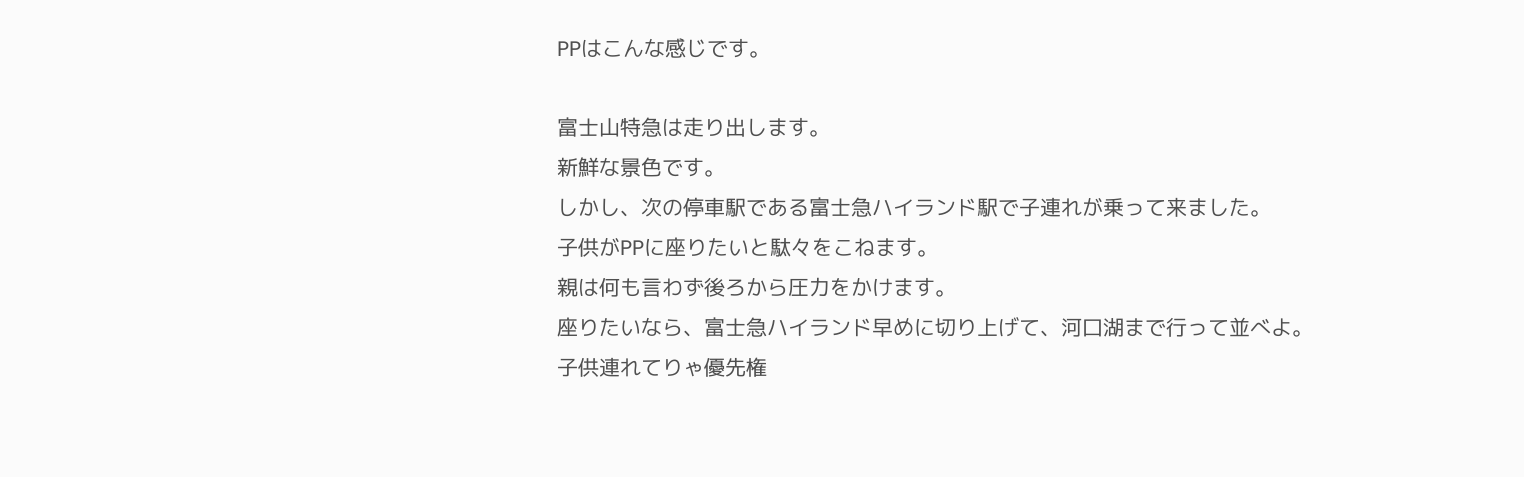PPはこんな感じです。

富士山特急は走り出します。
新鮮な景色です。
しかし、次の停車駅である富士急ハイランド駅で子連れが乗って来ました。
子供がPPに座りたいと駄々をこねます。
親は何も言わず後ろから圧力をかけます。
座りたいなら、富士急ハイランド早めに切り上げて、河口湖まで行って並べよ。
子供連れてりゃ優先権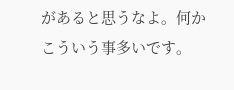があると思うなよ。何かこういう事多いです。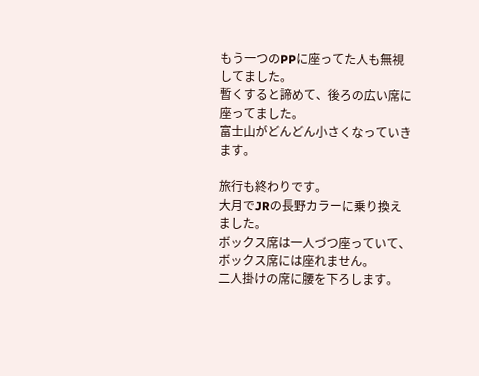もう一つのPPに座ってた人も無視してました。
暫くすると諦めて、後ろの広い席に座ってました。
富士山がどんどん小さくなっていきます。

旅行も終わりです。
大月でJRの長野カラーに乗り換えました。
ボックス席は一人づつ座っていて、ボックス席には座れません。
二人掛けの席に腰を下ろします。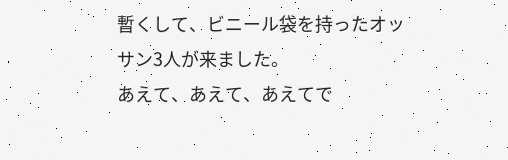暫くして、ビニール袋を持ったオッサン3人が来ました。
あえて、あえて、あえてで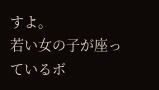すよ。
若い女の子が座っているボ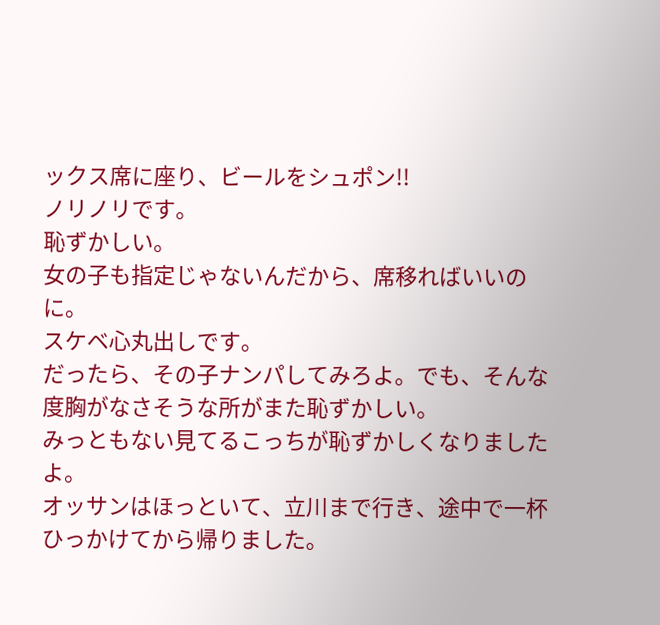ックス席に座り、ビールをシュポン!!
ノリノリです。
恥ずかしい。
女の子も指定じゃないんだから、席移ればいいのに。
スケベ心丸出しです。
だったら、その子ナンパしてみろよ。でも、そんな度胸がなさそうな所がまた恥ずかしい。
みっともない見てるこっちが恥ずかしくなりましたよ。
オッサンはほっといて、立川まで行き、途中で一杯ひっかけてから帰りました。